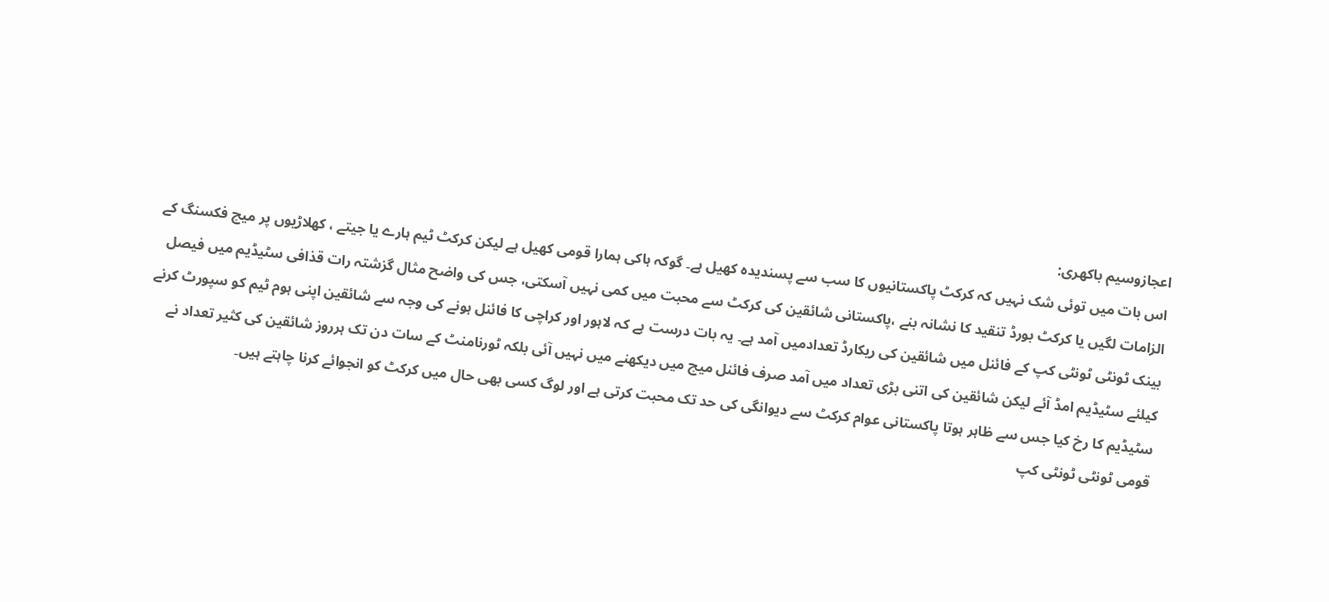اعجازوسیم باکھری:
اس بات میں توئی شک نہیں کہ کرکٹ پاکستانیوں کا سب سے پسندیدہ کھیل ہے۔ گوکہ ہاکی ہمارا قومی کھیل ہے لیکن کرکٹ ٹیم ہارے یا جیتے ، کھلاڑیوں پر میچ فکسنگ کے الزامات لگیں یا کرکٹ بورڈ تنقید کا نشانہ بنے ،پاکستانی شائقین کی کرکٹ سے محبت میں کمی نہیں آسکتی، جس کی واضح مثال گزشتہ رات قذافی سٹیڈیم میں فیصل بینک ٹونٹی ٹونٹی کپ کے فائنل میں شائقین کی ریکارڈ تعدادمیں آمد ہے۔ یہ بات درست ہے کہ لاہور اور کراچی کا فائنل ہونے کی وجہ سے شائقین اپنی ہوم ٹیم کو سپورٹ کرنے کیلئے سٹیڈیم امڈ آئے لیکن شائقین کی اتنی بڑی تعداد میں آمد صرف فائنل میچ میں دیکھنے میں نہیں آئی بلکہ ٹورنامنٹ کے سات دن تک ہرروز شائقین کی کثیر تعداد نے سٹیڈیم کا رخ کیا جس سے ظاہر ہوتا پاکستانی عوام کرکٹ سے دیوانگی کی حد تک محبت کرتی ہے اور لوگ کسی بھی حال میں کرکٹ کو انجوائے کرنا چاہتے ہیں۔
قومی ٹونٹی ٹونٹی کپ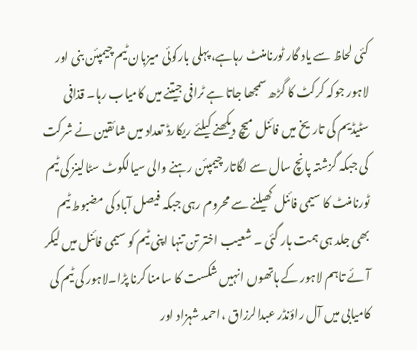کئی لحاظ سے یاد گار ٹورنامنٹ رہاہے، پہلی بارکوئی میزبان ٹیم چیمپئن بنی اور لاہور جوکہ کرکٹ کا گڑھ سمجھا جاتا ہے ٹرافی جیتنے میں کامیاب رہا۔ قذافی سٹیڈیم کی تاریخ میں فائنل میچ دیکھنے کیلئے ریکارڈ تعداد میں شائقین نے شرکت کی جبکہ گزشتہ پانچ سال سے لگاتار چیمپئن رہنے والی سیالکوٹ سٹالینز کی ٹیم ٹورنامنٹ کا سیمی فائنل کھیلنے سے محروم رہی جبکہ فیصل آباد کی مضبوط ٹیم بھی جلد ہی ہمت ہار گئی ۔ شعیب اختر تن تنہا اپنی ٹیم کو سیمی فائنل میں لیکر آئے تاہم لاہور کے ہاتھوں انہیں شکست کا سامنا کرنا پڑا۔لاہور کی ٹیم کی کامیابی میں آل راؤنڈر عبدالرزاق ،احمد شہزاد اور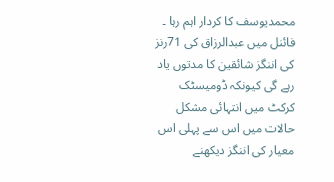محمدیوسف کا کردار اہم رہا ۔ فائنل میں عبدالرزاق کی 71رنز کی اننگز شائقین کا مدتوں یاد رہے گی کیونکہ ڈومیسٹک کرکٹ میں انتہائی مشکل حالات میں اس سے پہلی اس معیار کی اننگز دیکھنے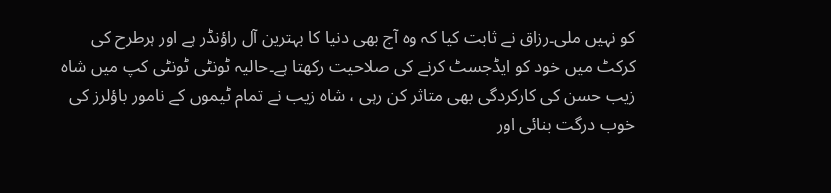کو نہیں ملی۔رزاق نے ثابت کیا کہ وہ آج بھی دنیا کا بہترین آل راؤنڈر ہے اور ہرطرح کی کرکٹ میں خود کو ایڈجسٹ کرنے کی صلاحیت رکھتا ہے۔حالیہ ٹونٹی ٹونٹی کپ میں شاہ زیب حسن کی کارکردگی بھی متاثر کن رہی ، شاہ زیب نے تمام ٹیموں کے نامور باؤلرز کی خوب درگت بنائی اور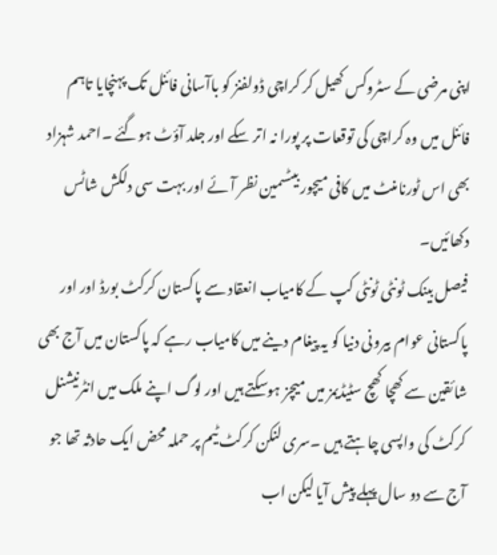اپنی مرضی کے سٹروکس کھیل کر کراچی ڈولفنز کو باآسانی فائنل تک پہنچایا تاہم فائنل میں وہ کراچی کی توقعات پر پورا نہ اتر سکے اور جلد آؤٹ ہوگئے ۔احمد شہزاد بھی اس ٹورنامنٹ میں کافی میچور بیٹسمین نظر آئے اور بہت سی دلکش شاٹس دکھائیں۔
فیصل بینک ٹونٹی ٹونٹی کپ کے کامیاب انعقاد سے پاکستان کرکٹ بورڈ اور اور پاکستانی عوام بیرونی دنیا کو یہ پیغام دینے میں کامیاب رہے کہ پاکستان میں آج بھی شائقین سے کھچا کھچ سٹیڈیمز میں میچز ہوسکتے ہیں اور لوگ اپنے ملک میں انٹرنیشنل کرکٹ کی واپسی چاہتے ہیں ۔سری لنکن کرکٹ ٹیم پر حملہ محض ایک حادثہ تھا جو آج سے دو سال پہلے پیش آیا لیکن اب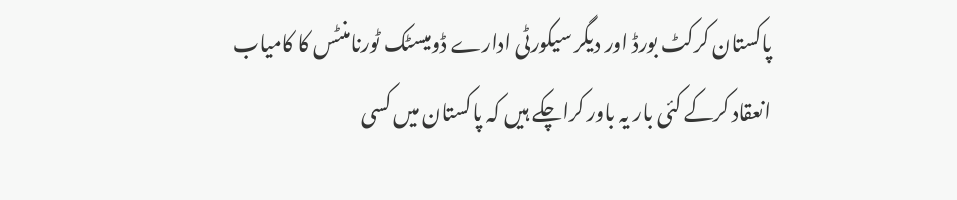پاکستان کرکٹ بورڈ اور دیگر سیکورٹی ادارے ڈومیسٹک ٹورنامنٹس کا کامیاب انعقاد کرکے کئی بار یہ باور کراچکے ہیں کہ پاکستان میں کسی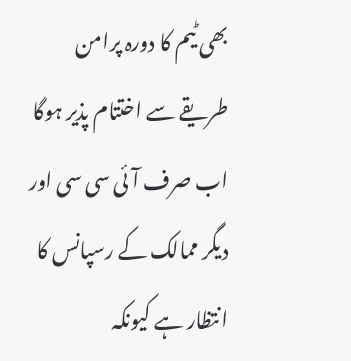بھی ٹیم کا دورہ پرامن طریقے سے اختتام پذیر ہوگا اب صرف آئی سی سی اور دیگر ممالک کے رسپانس کا انتظار ہے کیونکہ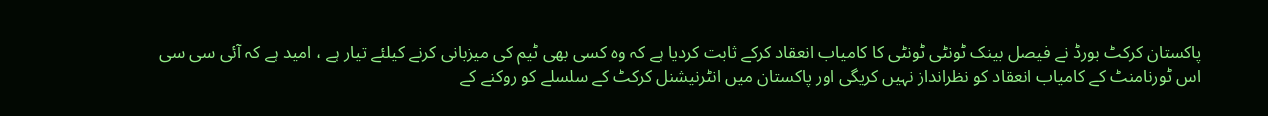پاکستان کرکٹ بورڈ نے فیصل بینک ٹونٹی ٹونٹی کا کامیاب انعقاد کرکے ثابت کردیا ہے کہ وہ کسی بھی ٹیم کی میزبانی کرنے کیلئے تیار ہے ، امید ہے کہ آئی سی سی اس ٹورنامنٹ کے کامیاب انعقاد کو نظرانداز نہیں کریگی اور پاکستان میں انٹرنیشنل کرکٹ کے سلسلے کو روکنے کے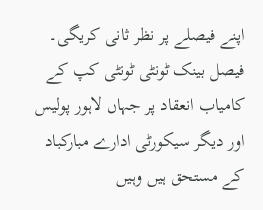اپنے فیصلے پر نظر ثانی کریگی۔ فیصل بینک ٹونٹی ٹونٹی کپ کے کامیاب انعقاد پر جہاں لاہور پولیس اور دیگر سیکورٹی ادارے مبارکباد کے مستحق ہیں وہیں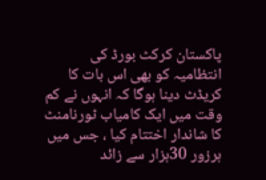پاکستان کرکٹ بورڈ کی انتظامیہ کو بھی اس بات کا کریڈٹ دینا ہوگا کہ انہوں نے کم وقت میں ایک کامیاب ٹورنامنٹ کا شاندار اختتام کیا ، جس میں ہرزور 30ہزار سے زائد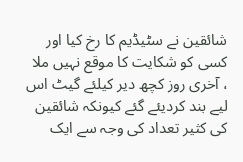شائقین نے سٹیڈیم کا رخ کیا اور کسی کو شکایت کا موقع نہیں ملا ، آخری روز کچھ دیر کیلئے گیٹ اس لیے بند کردیئے گئے کیونکہ شائقین کی کثیر تعداد کی وجہ سے ایک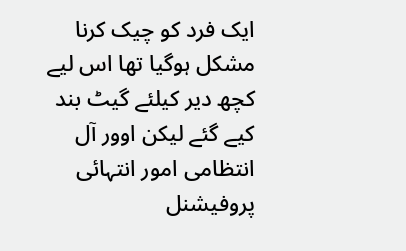ایک فرد کو چیک کرنا مشکل ہوگیا تھا اس لیے کچھ دیر کیلئے گیٹ بند کیے گئے لیکن اوور آل انتظامی امور انتہائی پروفیشنل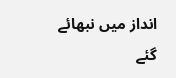انداز میں نبھائے گئے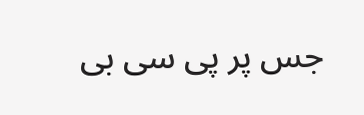جس پر پی سی بی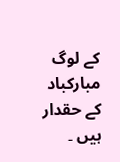کے لوگ مبارکباد کے حقدار ہیں ۔